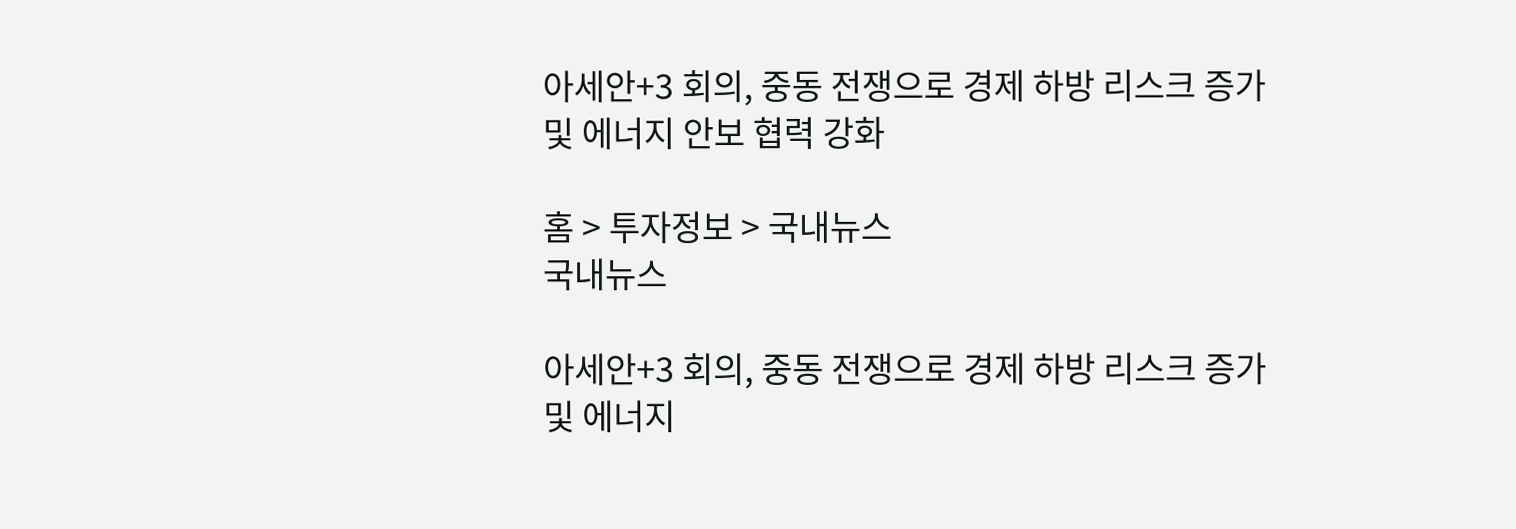아세안+3 회의, 중동 전쟁으로 경제 하방 리스크 증가 및 에너지 안보 협력 강화

홈 > 투자정보 > 국내뉴스
국내뉴스

아세안+3 회의, 중동 전쟁으로 경제 하방 리스크 증가 및 에너지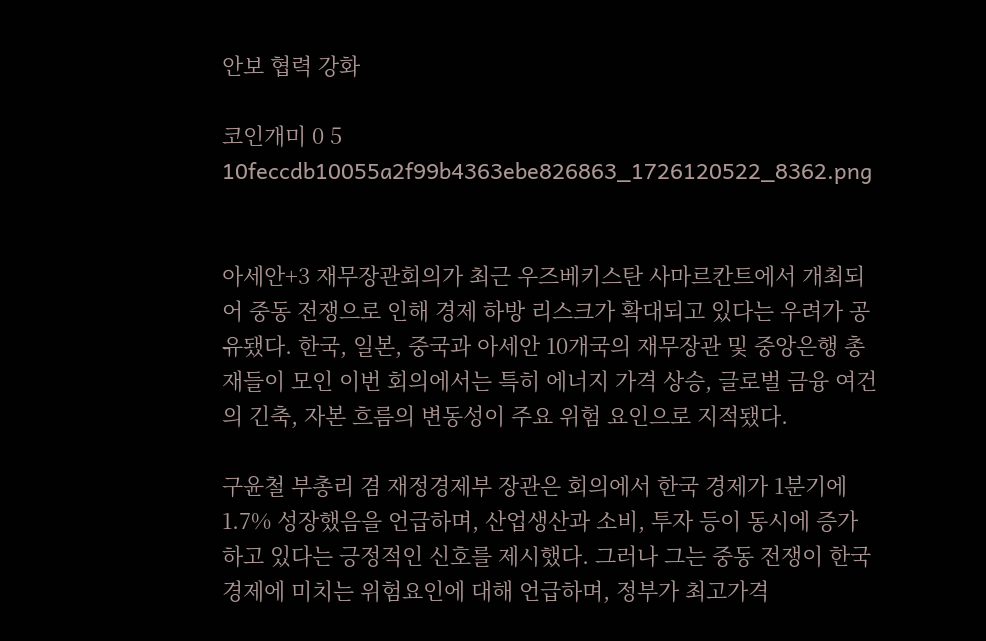안보 협력 강화

코인개미 0 5
10feccdb10055a2f99b4363ebe826863_1726120522_8362.png


아세안+3 재무장관회의가 최근 우즈베키스탄 사마르칸트에서 개최되어 중동 전쟁으로 인해 경제 하방 리스크가 확대되고 있다는 우려가 공유됐다. 한국, 일본, 중국과 아세안 10개국의 재무장관 및 중앙은행 총재들이 모인 이번 회의에서는 특히 에너지 가격 상승, 글로벌 금융 여건의 긴축, 자본 흐름의 변동성이 주요 위험 요인으로 지적됐다.

구윤철 부총리 겸 재정경제부 장관은 회의에서 한국 경제가 1분기에 1.7% 성장했음을 언급하며, 산업생산과 소비, 투자 등이 동시에 증가하고 있다는 긍정적인 신호를 제시했다. 그러나 그는 중동 전쟁이 한국 경제에 미치는 위험요인에 대해 언급하며, 정부가 최고가격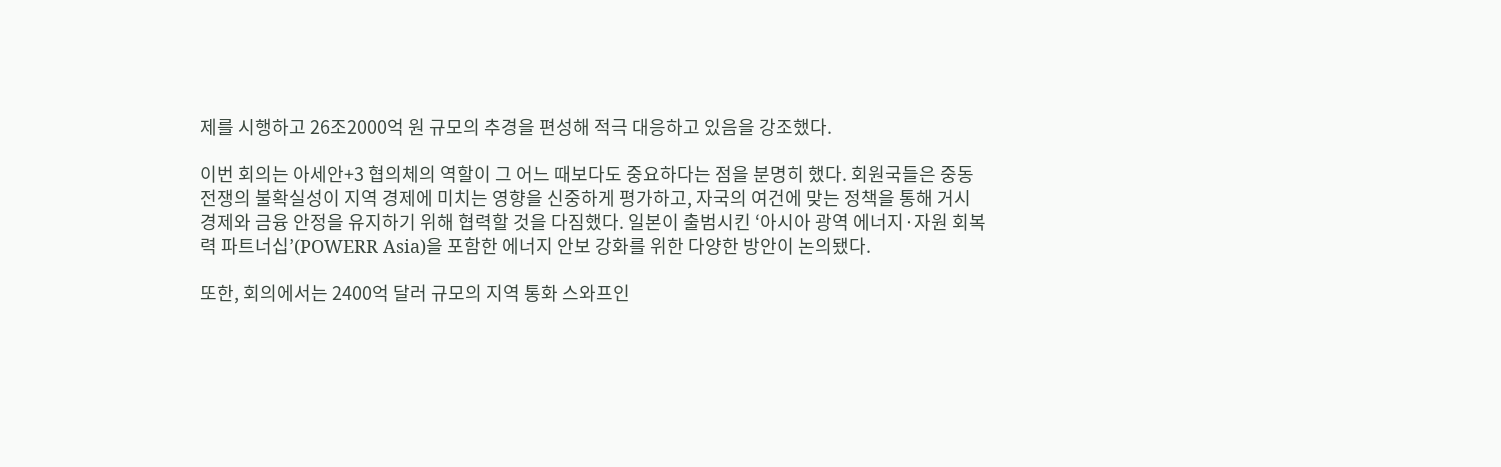제를 시행하고 26조2000억 원 규모의 추경을 편성해 적극 대응하고 있음을 강조했다.

이번 회의는 아세안+3 협의체의 역할이 그 어느 때보다도 중요하다는 점을 분명히 했다. 회원국들은 중동 전쟁의 불확실성이 지역 경제에 미치는 영향을 신중하게 평가하고, 자국의 여건에 맞는 정책을 통해 거시경제와 금융 안정을 유지하기 위해 협력할 것을 다짐했다. 일본이 출범시킨 ‘아시아 광역 에너지·자원 회복력 파트너십’(POWERR Asia)을 포함한 에너지 안보 강화를 위한 다양한 방안이 논의됐다.

또한, 회의에서는 2400억 달러 규모의 지역 통화 스와프인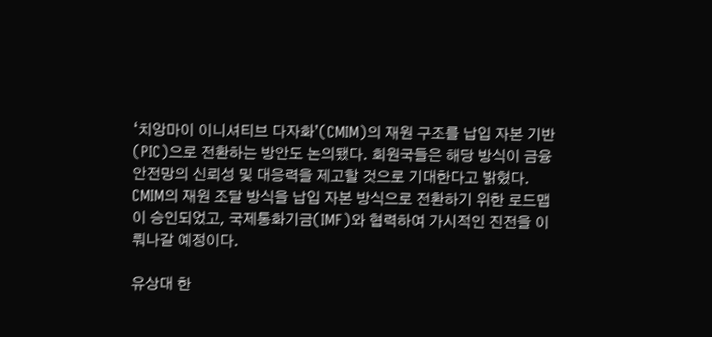‘치앙마이 이니셔티브 다자화’(CMIM)의 재원 구조를 납입 자본 기반(PIC)으로 전환하는 방안도 논의됐다. 회원국들은 해당 방식이 금융 안전망의 신뢰성 및 대응력을 제고할 것으로 기대한다고 밝혔다. CMIM의 재원 조달 방식을 납입 자본 방식으로 전환하기 위한 로드맵이 승인되었고, 국제통화기금(IMF)와 협력하여 가시적인 진전을 이뤄나갈 예정이다.

유상대 한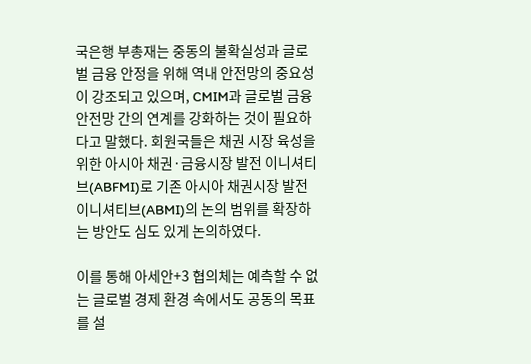국은행 부총재는 중동의 불확실성과 글로벌 금융 안정을 위해 역내 안전망의 중요성이 강조되고 있으며, CMIM과 글로벌 금융 안전망 간의 연계를 강화하는 것이 필요하다고 말했다. 회원국들은 채권 시장 육성을 위한 아시아 채권·금융시장 발전 이니셔티브(ABFMI)로 기존 아시아 채권시장 발전 이니셔티브(ABMI)의 논의 범위를 확장하는 방안도 심도 있게 논의하였다.

이를 통해 아세안+3 협의체는 예측할 수 없는 글로벌 경제 환경 속에서도 공동의 목표를 설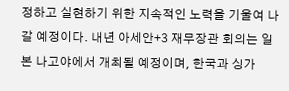정하고 실현하기 위한 지속적인 노력을 기울여 나갈 예정이다. 내년 아세안+3 재무장관 회의는 일본 나고야에서 개최될 예정이며, 한국과 싱가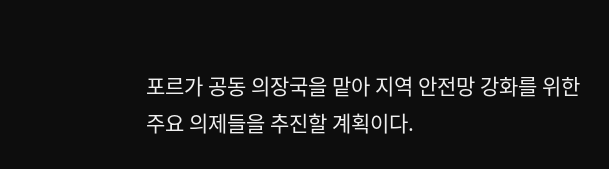포르가 공동 의장국을 맡아 지역 안전망 강화를 위한 주요 의제들을 추진할 계획이다.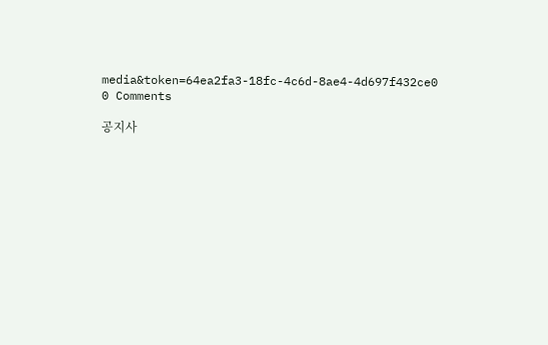media&token=64ea2fa3-18fc-4c6d-8ae4-4d697f432ce0
0 Comments

공지사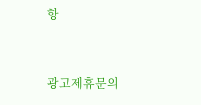항


광고제휴문의